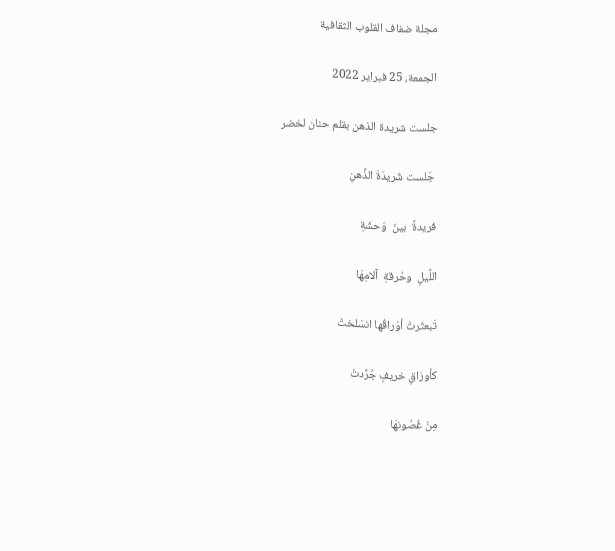مجلة ضفاف القلوب الثقافية

الجمعة، 25 فبراير 2022

جلست شريدة الذهن بقلم حنان لخضر

 جَلست شَريدَةَ الذِّهنِ

فريدةً  بينَ  وَحشَةِ

اللَّيلِ  وحُرقةِ  آلامِهَا

تَبعثَرتْ أوْراقُها انسَلختْ

كأورَاقِ خريفٍ جُرِّدتْ

مِنْ غُصُونهَا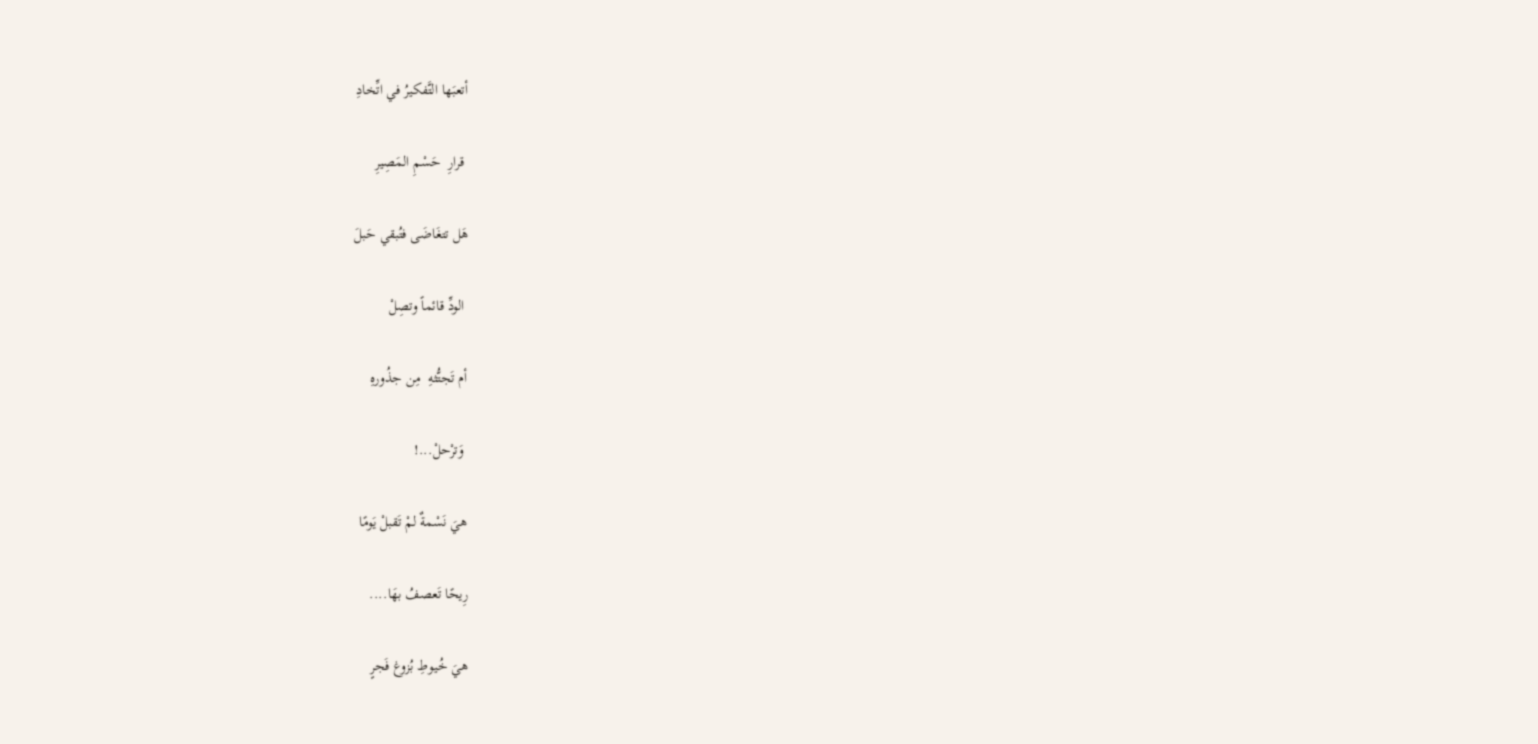أتعبَها التَّفكيرُ في اتِّخادِ

 قرارِ  حَسْمِ المَصِيرِ

هَل تتغَاضَى فتُبقي حَبلَ

 الودِّ قائماً وتصِلْ

أم تَجتُّثهِ  مِن جذُورهِ

 وَترْحلْ...!

هيَ نَسْمةٌ لمْ تَقبلْ يَومًا

رِيحًا تَعصفُ بهَا....

هيَ خُيوطِ بُزوغ فَجرٍ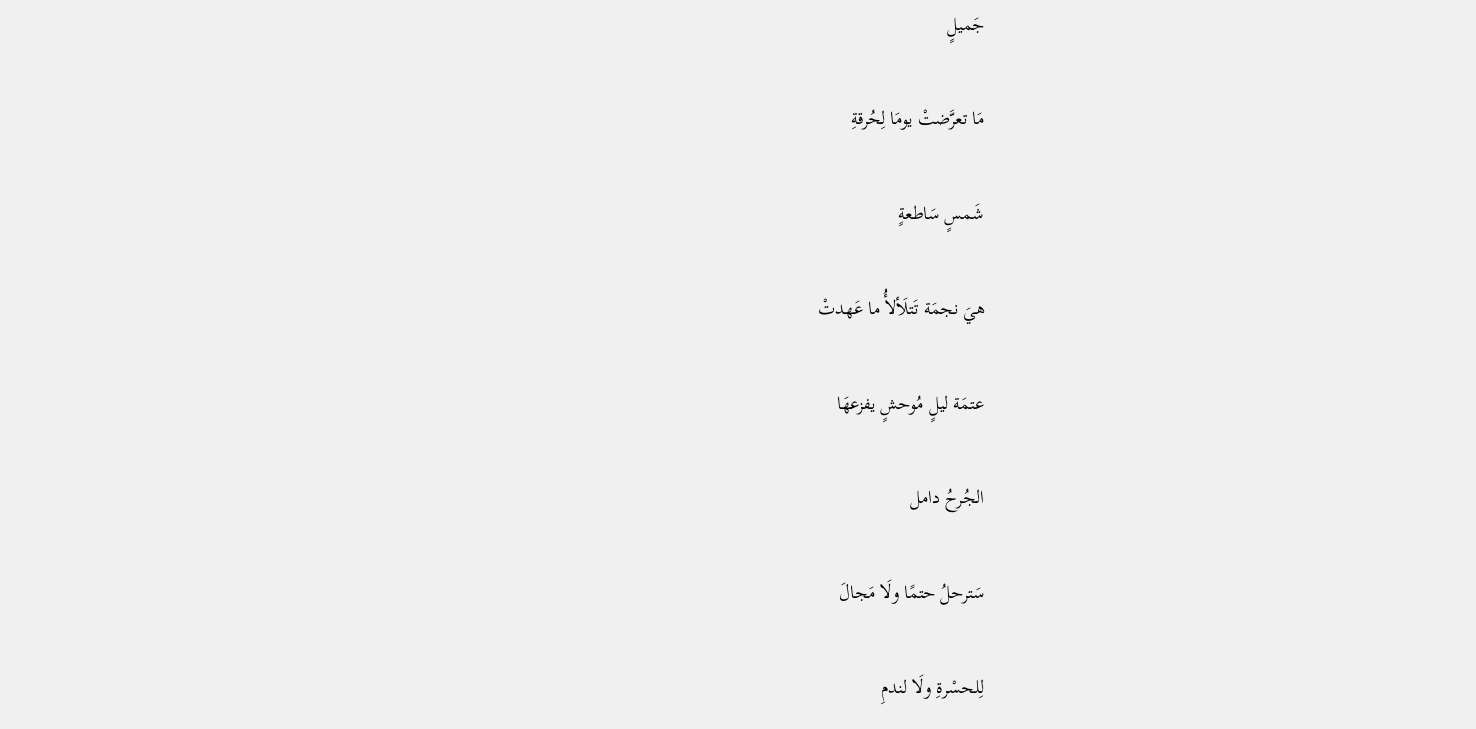جَميلٍ

مَا تعرَّضتْ يومَا لِحُرقةِ

شَمسٍ سَاطعةٍ

هيَ نجمَة تَتلَألأُ ما عَهدتْ

عتمَة ليلٍ مُوحشٍ يفزعهَا

الجُرحُ دامل

سَترحلُ حتمًا ولَا مَجالَ

لِلحسْرةِ ولَا لندمِ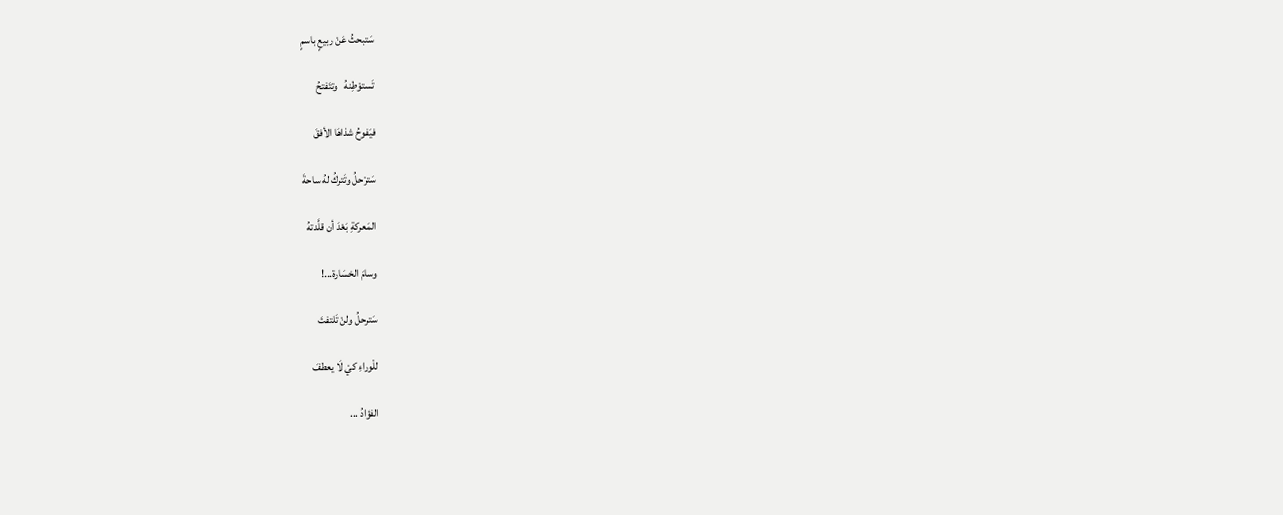سَتبحثُ عَنْ ربيعٍ باسمٍ

تَستوْطِنهُ   وتتَفتحُ

فيَفوحُ شذاهَا الأفقَ

سَترْحلُ وتَتركُ لهُ ساحةَ

المَعركةِ بَعْدَ أن قلَّدتهُ

وسامَ الخسَارة...!

سَترحلُ ولنْ تَلتفتَ

للْوراءِ كيْ لَا يعطفَ

الفؤادُ ...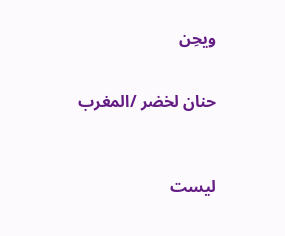ويحِن


حنان لخضر /المغرب



ليست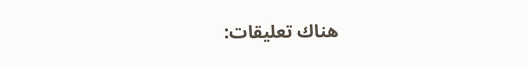هناك تعليقات: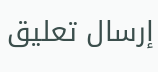إرسال تعليق